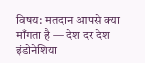विषय: मतदान आपसे क्या माँगता है — देश दर देश
इंडोनेशिया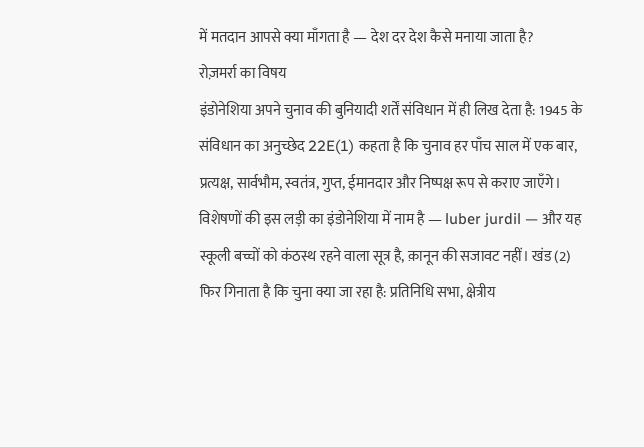में मतदान आपसे क्या माँगता है — देश दर देश कैसे मनाया जाता है?
रोज़मर्रा का विषय
इंडोनेशिया अपने चुनाव की बुनियादी शर्तें संविधान में ही लिख देता है: 1945 के संविधान का अनुच्छेद 22E(1) कहता है कि चुनाव हर पाँच साल में एक बार, प्रत्यक्ष, सार्वभौम, स्वतंत्र, गुप्त, ईमानदार और निष्पक्ष रूप से कराए जाएँगे। विशेषणों की इस लड़ी का इंडोनेशिया में नाम है — luber jurdil — और यह स्कूली बच्चों को कंठस्थ रहने वाला सूत्र है, क़ानून की सजावट नहीं। खंड (2) फिर गिनाता है कि चुना क्या जा रहा है: प्रतिनिधि सभा, क्षेत्रीय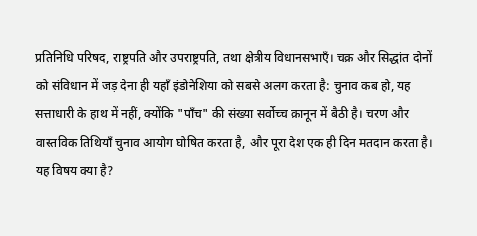प्रतिनिधि परिषद, राष्ट्रपति और उपराष्ट्रपति, तथा क्षेत्रीय विधानसभाएँ। चक्र और सिद्धांत दोनों को संविधान में जड़ देना ही यहाँ इंडोनेशिया को सबसे अलग करता है: चुनाव कब हो, यह सत्ताधारी के हाथ में नहीं, क्योंकि "पाँच" की संख्या सर्वोच्च क़ानून में बैठी है। चरण और वास्तविक तिथियाँ चुनाव आयोग घोषित करता है, और पूरा देश एक ही दिन मतदान करता है।
यह विषय क्या है?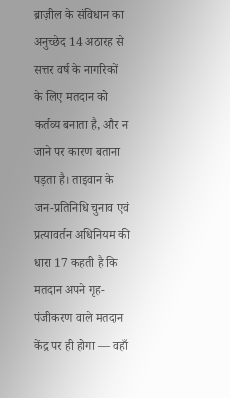ब्राज़ील के संविधान का अनुच्छेद 14 अठारह से सत्तर वर्ष के नागरिकों के लिए मतदान को कर्तव्य बनाता है, और न जाने पर कारण बताना पड़ता है। ताइवान के जन-प्रतिनिधि चुनाव एवं प्रत्यावर्तन अधिनियम की धारा 17 कहती है कि मतदान अपने गृह-पंजीकरण वाले मतदान केंद्र पर ही होगा — वहाँ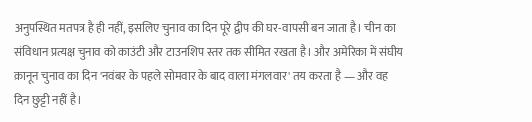अनुपस्थित मतपत्र है ही नहीं, इसलिए चुनाव का दिन पूरे द्वीप की घर-वापसी बन जाता है। चीन का संविधान प्रत्यक्ष चुनाव को काउंटी और टाउनशिप स्तर तक सीमित रखता है। और अमेरिका में संघीय क़ानून चुनाव का दिन 'नवंबर के पहले सोमवार के बाद वाला मंगलवार' तय करता है — और वह दिन छुट्टी नहीं है।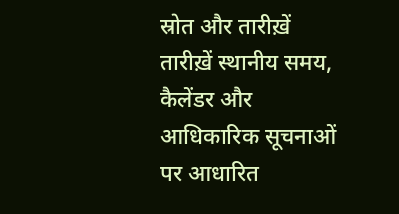स्रोत और तारीख़ें
तारीख़ें स्थानीय समय, कैलेंडर और आधिकारिक सूचनाओं पर आधारित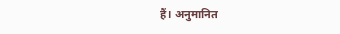हैं। अनुमानित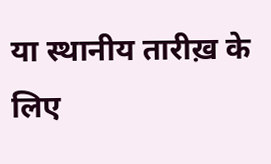या स्थानीय तारीख़ के लिए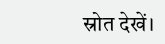स्रोत देखें।